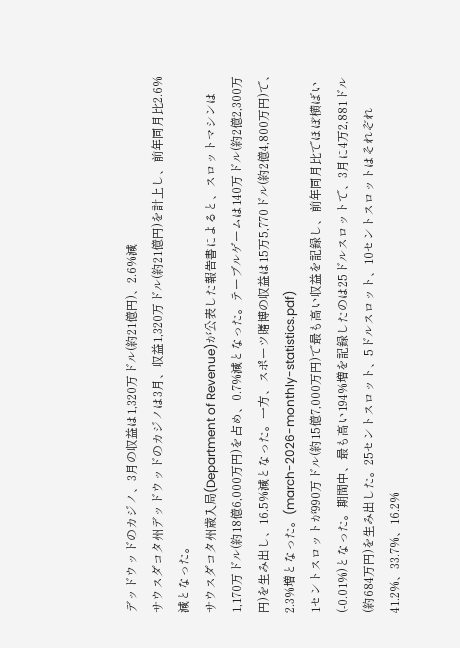デッドウッドのカジノ、3月の収益は1,320万ドル(約21億円)、2.6%減
サウスダコタ州デッドウッドのカジノは3月、収益1,320万ドル(約21億円)を計上し、前年同月比2.6%減となった。
サウスダコタ州歳入局(Department of Revenue)が公表した報告書によると、スロットマシンは1,170万ドル(約18億6,000万円)を占め、0.7%減となった。テーブルゲームは140万ドル(約2億2,300万円)を生み出し、16.5%減となった。一方、スポーツ賭博の収益は15万5,770ドル(約2億4,800万円)で、2.3%増となった。(march-2026-monthly-statistics.pdf)
1セントスロットが990万ドル(約15億7,000万円)で最も高い収益を記録し、前年同月比でほぼ横ばい(-0.01%)となった。期間中、最も高い194%増を記録したのは25ドルスロットで、3月に4万2,881ドル(約684万円)を生み出した。25セントスロット、5ドルスロット、10セントスロットはそれぞれ41.2%、33.7%、16.2%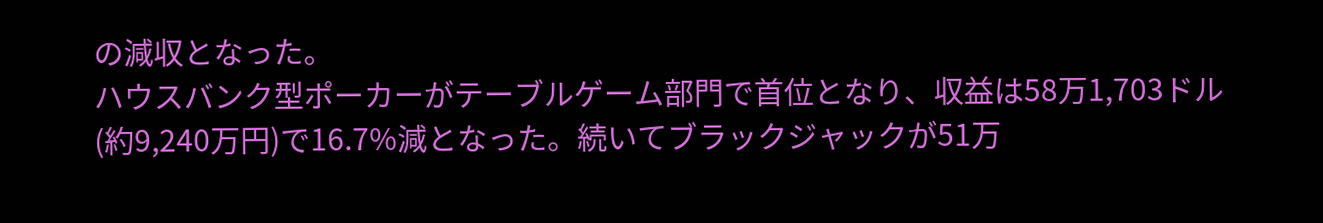の減収となった。
ハウスバンク型ポーカーがテーブルゲーム部門で首位となり、収益は58万1,703ドル(約9,240万円)で16.7%減となった。続いてブラックジャックが51万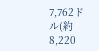7,762ドル(約8,220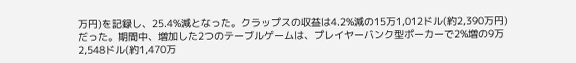万円)を記録し、25.4%減となった。クラップスの収益は4.2%減の15万1,012ドル(約2,390万円)だった。期間中、増加した2つのテーブルゲームは、プレイヤーバンク型ポーカーで2%増の9万2,548ドル(約1,470万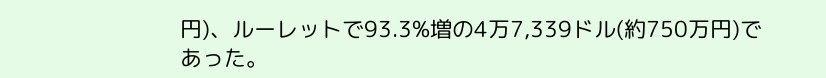円)、ルーレットで93.3%増の4万7,339ドル(約750万円)であった。